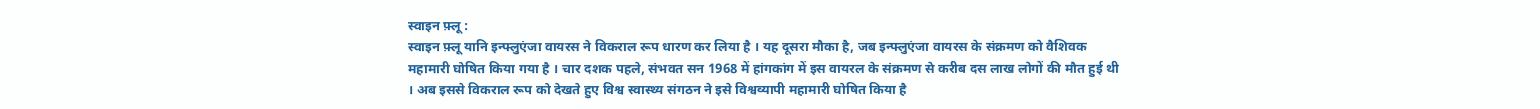स्वाइन फ़्लू :
स्वाइन फ़्लू यानि इन्फ्लुएंजा वायरस ने विकराल रूप धारण कर लिया है । यह दूसरा मौका है, जब इन्फ्लुएंजा वायरस के संक्रमण को वैशिवक महामारी घोषित किया गया है । चार दशक पहले, संभवत सन 1968 में हांगकांग में इस वायरल के संक्रमण से करीब दस लाख लोगों की मौत हुई थी । अब इससे विकराल रूप को देखते हुए विश्व स्वास्थ्य संगठन ने इसे विश्वव्यापी महामारी घोषित किया है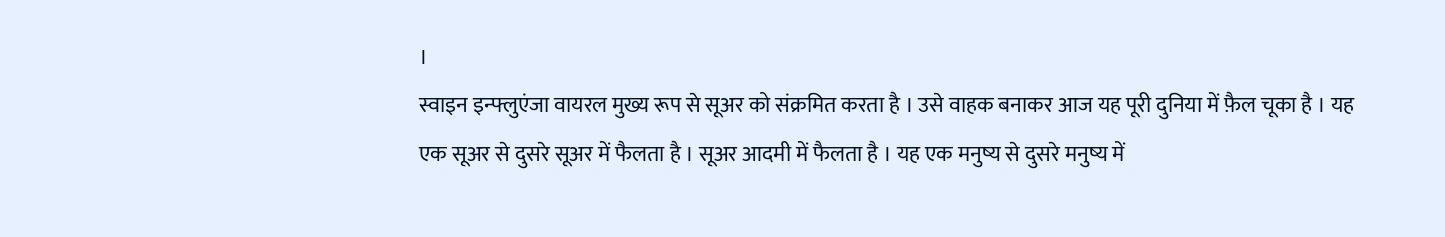।
स्वाइन इन्फ्लुएंजा वायरल मुख्य रूप से सूअर को संक्रमित करता है । उसे वाहक बनाकर आज यह पूरी दुनिया में फ़ैल चूका है । यह एक सूअर से दुसरे सूअर में फैलता है । सूअर आदमी में फैलता है । यह एक मनुष्य से दुसरे मनुष्य में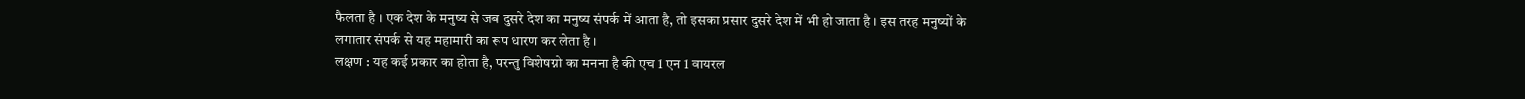फैलता है । एक देश के मनुष्य से जब दुसरे देश का मनुष्य संपर्क में आता है, तो इसका प्रसार दुसरे देश में भी हो जाता है । इस तरह मनुष्यों के लगातार संपर्क से यह महामारी का रूप धारण कर लेता है ।
लक्षण : यह कई प्रकार का होता है, परन्तु विशेषग्नो का मनना है की एच 1 एन 1 वायरल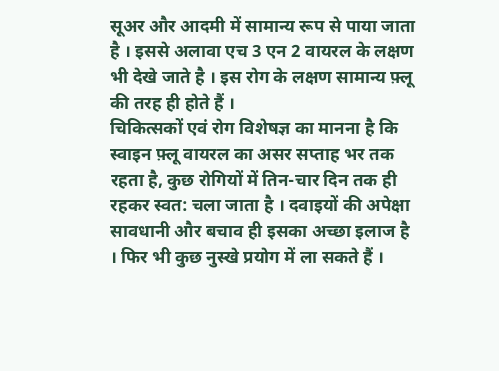सूअर और आदमी में सामान्य रूप से पाया जाता है । इससे अलावा एच 3 एन 2 वायरल के लक्षण भी देखे जाते है । इस रोग के लक्षण सामान्य फ़्लू की तरह ही होते हैं ।
चिकित्सकों एवं रोग विशेषज्ञ का मानना है कि स्वाइन फ़्लू वायरल का असर सप्ताह भर तक रहता है, कुछ रोगियों में तिन-चार दिन तक ही रहकर स्वत: चला जाता है । दवाइयों की अपेक्षा सावधानी और बचाव ही इसका अच्छा इलाज है । फिर भी कुछ नुस्खे प्रयोग में ला सकते हैं ।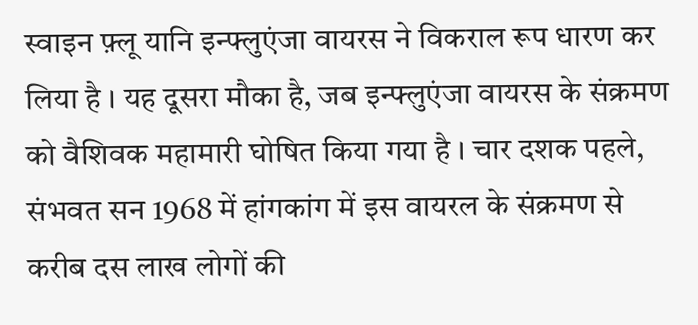स्वाइन फ़्लू यानि इन्फ्लुएंजा वायरस ने विकराल रूप धारण कर लिया है । यह दूसरा मौका है, जब इन्फ्लुएंजा वायरस के संक्रमण को वैशिवक महामारी घोषित किया गया है । चार दशक पहले, संभवत सन 1968 में हांगकांग में इस वायरल के संक्रमण से करीब दस लाख लोगों की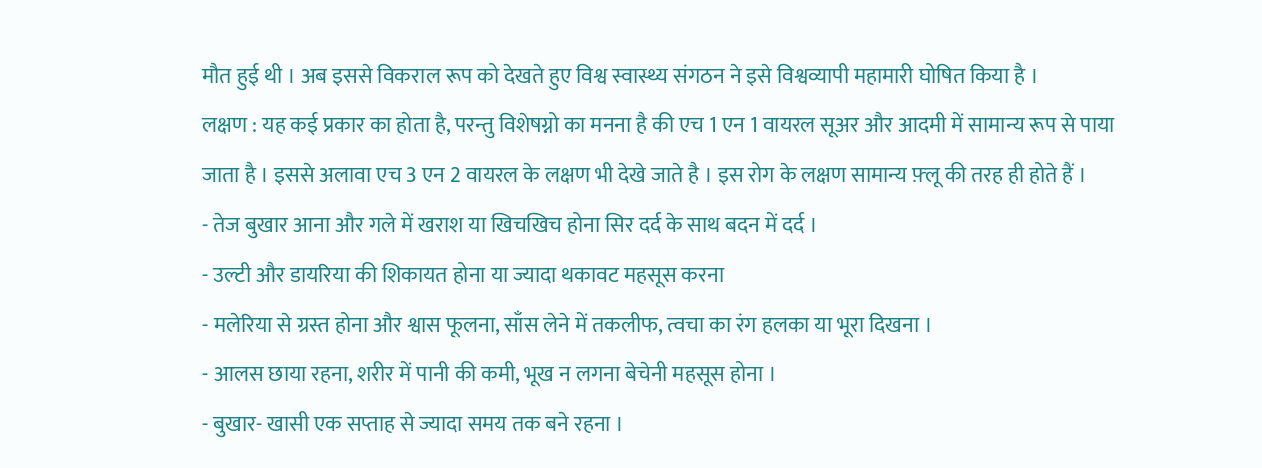मौत हुई थी । अब इससे विकराल रूप को देखते हुए विश्व स्वास्थ्य संगठन ने इसे विश्वव्यापी महामारी घोषित किया है ।
लक्षण : यह कई प्रकार का होता है, परन्तु विशेषग्नो का मनना है की एच 1 एन 1 वायरल सूअर और आदमी में सामान्य रूप से पाया जाता है । इससे अलावा एच 3 एन 2 वायरल के लक्षण भी देखे जाते है । इस रोग के लक्षण सामान्य फ़्लू की तरह ही होते हैं ।
- तेज बुखार आना और गले में खराश या खिचखिच होना सिर दर्द के साथ बदन में दर्द ।
- उल्टी और डायरिया की शिकायत होना या ज्यादा थकावट महसूस करना
- मलेरिया से ग्रस्त होना और श्वास फूलना, साँस लेने में तकलीफ, त्वचा का रंग हलका या भूरा दिखना ।
- आलस छाया रहना, शरीर में पानी की कमी, भूख न लगना बेचेनी महसूस होना ।
- बुखार- खासी एक सप्ताह से ज्यादा समय तक बने रहना ।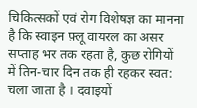चिकित्सकों एवं रोग विशेषज्ञ का मानना है कि स्वाइन फ़्लू वायरल का असर सप्ताह भर तक रहता है, कुछ रोगियों में तिन-चार दिन तक ही रहकर स्वत: चला जाता है । दवाइयों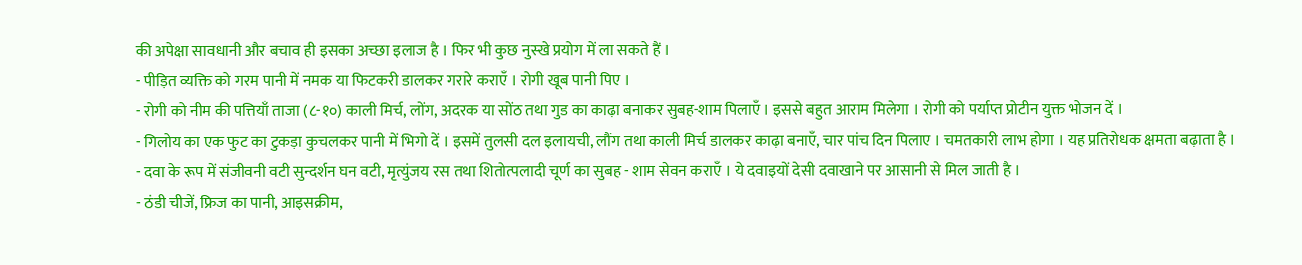की अपेक्षा सावधानी और बचाव ही इसका अच्छा इलाज है । फिर भी कुछ नुस्खे प्रयोग में ला सकते हैं ।
- पीड़ित व्यक्ति को गरम पानी में नमक या फिटकरी डालकर गरारे कराएँ । रोगी खूब पानी पिए ।
- रोगी को नीम की पत्तियाँ ताजा (८-१०) काली मिर्च, लोंग, अदरक या सोंठ तथा गुड का काढ़ा बनाकर सुबह-शाम पिलाएँ । इससे बहुत आराम मिलेगा । रोगी को पर्याप्त प्रोटीन युक्त भोजन दें ।
- गिलोय का एक फुट का टुकड़ा कुचलकर पानी में भिगो दें । इसमें तुलसी दल इलायची, लौंग तथा काली मिर्च डालकर काढ़ा बनाएँ, चार पांच दिन पिलाए । चमतकारी लाभ होगा । यह प्रतिरोधक क्षमता बढ़ाता है ।
- दवा के रूप में संजीवनी वटी सुन्दर्शन घन वटी, मृत्युंजय रस तथा शितोत्पलादी चूर्ण का सुबह - शाम सेवन कराएँ । ये दवाइयों देसी दवाखाने पर आसानी से मिल जाती है ।
- ठंडी चीजें, फ्रिज का पानी, आइसक्रीम,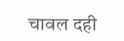चावल दही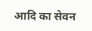आदि का सेवन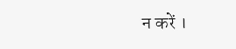न करें ।